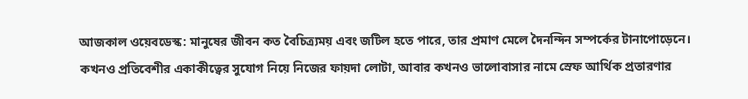আজকাল ওয়েবডেস্ক: মানুষের জীবন কত বৈচিত্র্যময় এবং জটিল হতে পারে, তার প্রমাণ মেলে দৈনন্দিন সম্পর্কের টানাপোড়েনে। কখনও প্রতিবেশীর একাকীত্বের সুযোগ নিয়ে নিজের ফায়দা লোটা, আবার কখনও ভালোবাসার নামে স্রেফ আর্থিক প্রতারণার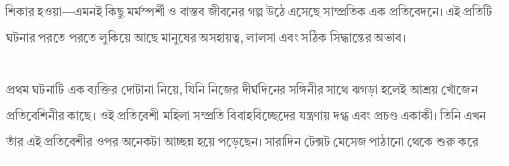শিকার হওয়া—এমনই কিছু মর্মস্পর্শী ও বাস্তব জীবনের গল্প উঠে এসেছে সাম্প্রতিক এক প্রতিবেদনে। এই প্রতিটি ঘটনার পরতে পরতে লুকিয়ে আছে মানুষের অসহায়ত্ব, লালসা এবং সঠিক সিদ্ধান্তের অভাব।

প্রথম ঘটনাটি এক ব্যক্তির দোটানা নিয়ে, যিনি নিজের দীর্ঘদিনের সঙ্গিনীর সাথে ঝগড়া হলেই আশ্রয় খোঁজেন প্রতিবেশিনীর কাছে। ওই প্রতিবেশী মহিলা সম্প্রতি বিবাহবিচ্ছেদের যন্ত্রণায় দগ্ধ এবং প্রচণ্ড একাকী। তিনি এখন তাঁর এই প্রতিবেশীর ওপর অনেকটা আচ্ছন্ন হয়ে পড়েছেন। সারাদিন টেক্সট মেসেজ পাঠানো থেকে শুরু করে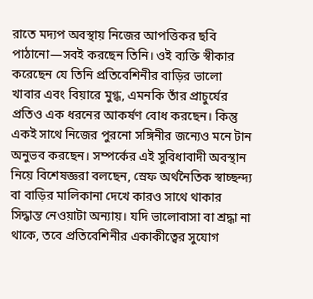রাতে মদ্যপ অবস্থায় নিজের আপত্তিকর ছবি পাঠানো—সবই করছেন তিনি। ওই ব্যক্তি স্বীকার করেছেন যে তিনি প্রতিবেশিনীর বাড়ির ভালো খাবার এবং বিয়ারে মুগ্ধ, এমনকি তাঁর প্রাচুর্যের প্রতিও এক ধরনের আকর্ষণ বোধ করছেন। কিন্তু একই সাথে নিজের পুরনো সঙ্গিনীর জন্যেও মনে টান অনুভব করছেন। সম্পর্কের এই সুবিধাবাদী অবস্থান নিয়ে বিশেষজ্ঞরা বলছেন, স্রেফ অর্থনৈতিক স্বাচ্ছন্দ্য বা বাড়ির মালিকানা দেখে কারও সাথে থাকার সিদ্ধান্ত নেওয়াটা অন্যায়। যদি ভালোবাসা বা শ্রদ্ধা না থাকে, তবে প্রতিবেশিনীর একাকীত্বের সুযোগ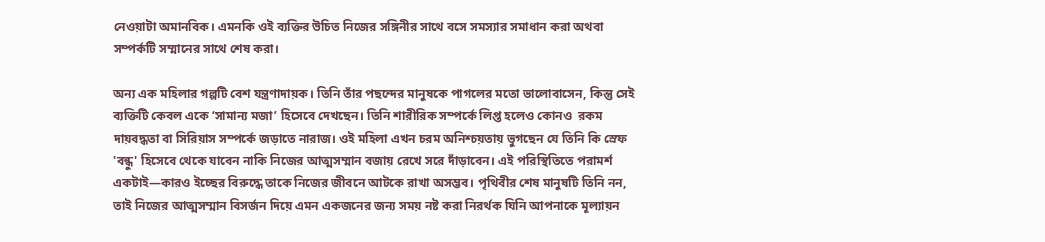নেওয়াটা অমানবিক। এমনকি ওই ব্যক্তির উচিত নিজের সঙ্গিনীর সাথে বসে সমস্যার সমাধান করা অথবা সম্পর্কটি সম্মানের সাথে শেষ করা।

অন্য এক মহিলার গল্পটি বেশ যন্ত্রণাদায়ক। তিনি তাঁর পছন্দের মানুষকে পাগলের মতো ভালোবাসেন, কিন্তু সেই ব্যক্তিটি কেবল একে ‘সামান্য মজা’ হিসেবে দেখছেন। তিনি শারীরিক সম্পর্কে লিপ্ত হলেও কোনও  রকম দায়বদ্ধতা বা সিরিয়াস সম্পর্কে জড়াতে নারাজ। ওই মহিলা এখন চরম অনিশ্চয়তায় ভুগছেন যে তিনি কি স্রেফ 'বন্ধু' হিসেবে থেকে যাবেন নাকি নিজের আত্মসম্মান বজায় রেখে সরে দাঁড়াবেন। এই পরিস্থিতিতে পরামর্শ একটাই—কারও ইচ্ছের বিরুদ্ধে তাকে নিজের জীবনে আটকে রাখা অসম্ভব। পৃথিবীর শেষ মানুষটি তিনি নন, তাই নিজের আত্মসম্মান বিসর্জন দিয়ে এমন একজনের জন্য সময় নষ্ট করা নিরর্থক যিনি আপনাকে মূল্যায়ন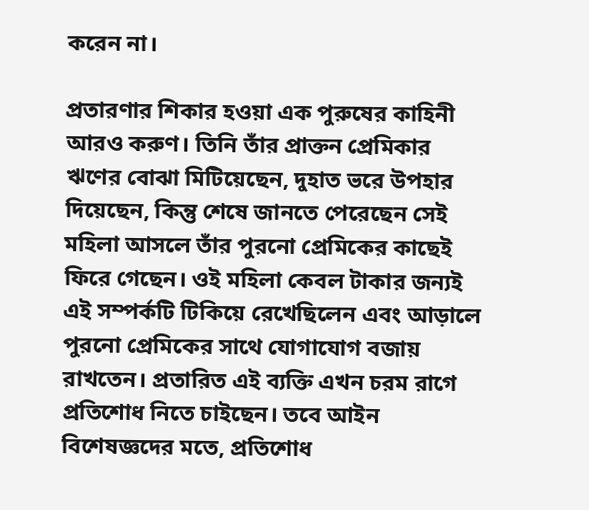করেন না।

প্রতারণার শিকার হওয়া এক পুরুষের কাহিনী আরও করুণ। তিনি তাঁর প্রাক্তন প্রেমিকার ঋণের বোঝা মিটিয়েছেন, দুহাত ভরে উপহার দিয়েছেন, কিন্তু শেষে জানতে পেরেছেন সেই মহিলা আসলে তাঁর পুরনো প্রেমিকের কাছেই ফিরে গেছেন। ওই মহিলা কেবল টাকার জন্যই এই সম্পর্কটি টিকিয়ে রেখেছিলেন এবং আড়ালে পুরনো প্রেমিকের সাথে যোগাযোগ বজায় রাখতেন। প্রতারিত এই ব্যক্তি এখন চরম রাগে প্রতিশোধ নিতে চাইছেন। তবে আইন বিশেষজ্ঞদের মতে, প্রতিশোধ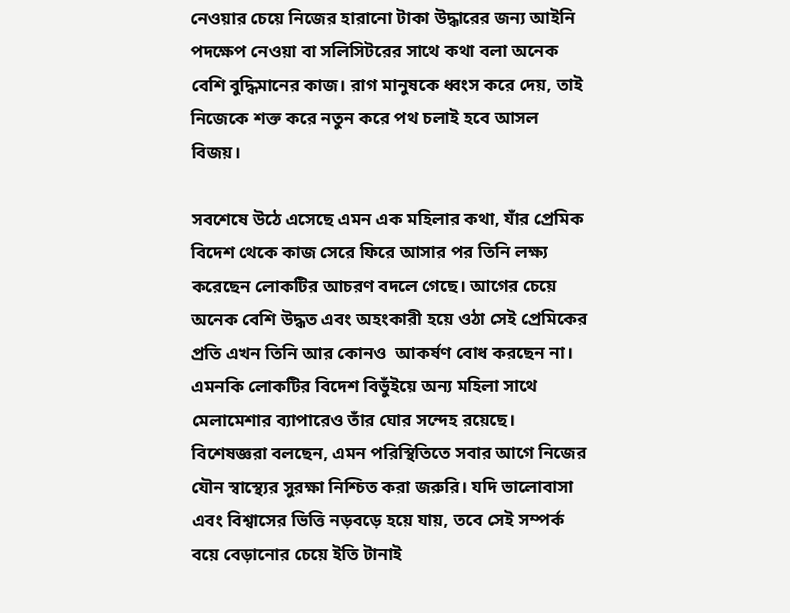নেওয়ার চেয়ে নিজের হারানো টাকা উদ্ধারের জন্য আইনি পদক্ষেপ নেওয়া বা সলিসিটরের সাথে কথা বলা অনেক বেশি বুদ্ধিমানের কাজ। রাগ মানুষকে ধ্বংস করে দেয়, তাই নিজেকে শক্ত করে নতুন করে পথ চলাই হবে আসল বিজয়।

সবশেষে উঠে এসেছে এমন এক মহিলার কথা, যাঁর প্রেমিক বিদেশ থেকে কাজ সেরে ফিরে আসার পর তিনি লক্ষ্য করেছেন লোকটির আচরণ বদলে গেছে। আগের চেয়ে অনেক বেশি উদ্ধত এবং অহংকারী হয়ে ওঠা সেই প্রেমিকের প্রতি এখন তিনি আর কোনও  আকর্ষণ বোধ করছেন না। এমনকি লোকটির বিদেশ বিভুঁইয়ে অন্য মহিলা সাথে মেলামেশার ব্যাপারেও তাঁর ঘোর সন্দেহ রয়েছে। বিশেষজ্ঞরা বলছেন, এমন পরিস্থিতিতে সবার আগে নিজের যৌন স্বাস্থ্যের সুরক্ষা নিশ্চিত করা জরুরি। যদি ভালোবাসা এবং বিশ্বাসের ভিত্তি নড়বড়ে হয়ে যায়, তবে সেই সম্পর্ক বয়ে বেড়ানোর চেয়ে ইতি টানাই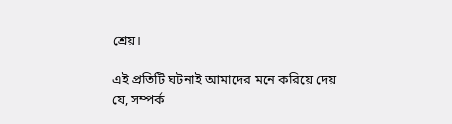শ্রেয়।

এই প্রতিটি ঘটনাই আমাদের মনে করিয়ে দেয় যে, সম্পর্ক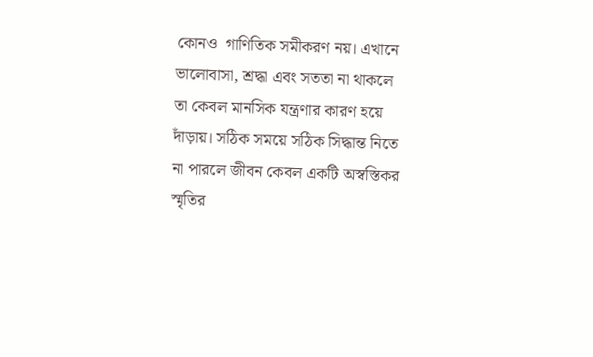কোনও  গাণিতিক সমীকরণ নয়। এখানে ভালোবাসা, শ্রদ্ধা এবং সততা না থাকলে তা কেবল মানসিক যন্ত্রণার কারণ হয়ে দাঁড়ায়। সঠিক সময়ে সঠিক সিদ্ধান্ত নিতে না পারলে জীবন কেবল একটি অস্বস্তিকর স্মৃতির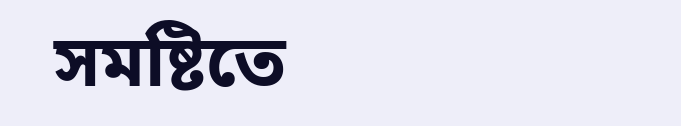সমষ্টিতে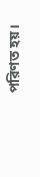পরিণত হয়।